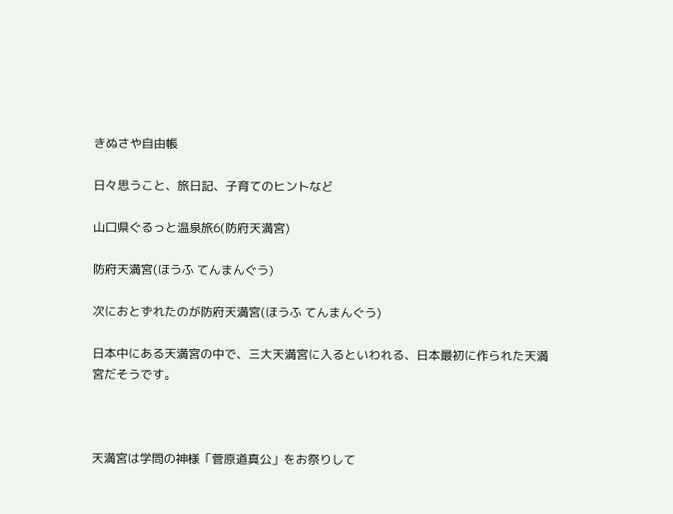きぬさや自由帳

日々思うこと、旅日記、子育てのヒントなど

山口県ぐるっと温泉旅6(防府天満宮)

防府天満宮(ほうふ てんまんぐう)

次におとずれたのが防府天満宮(ほうふ てんまんぐう)

日本中にある天満宮の中で、三大天満宮に入るといわれる、日本最初に作られた天満宮だそうです。



天満宮は学問の神様「菅原道真公」をお祭りして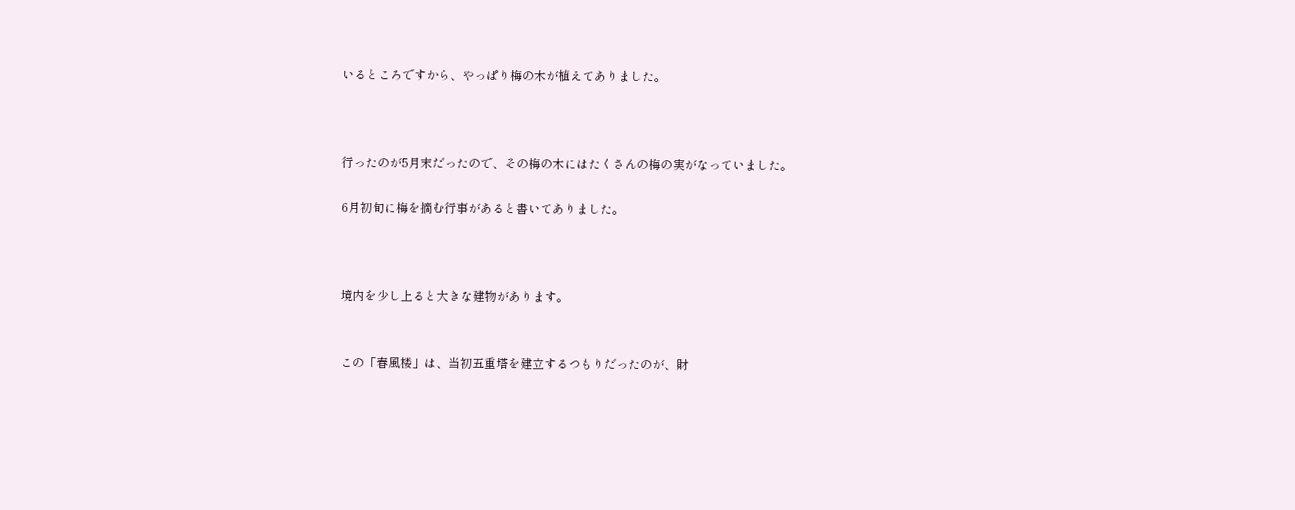いるところですから、やっぱり梅の木が植えてありました。



行ったのが5月末だったので、その梅の木にはたくさんの梅の実がなっていました。

6月初旬に梅を摘む行事があると書いてありました。



境内を少し上ると大きな建物があります。


この「春風楼」は、当初五重塔を建立するつもりだったのが、財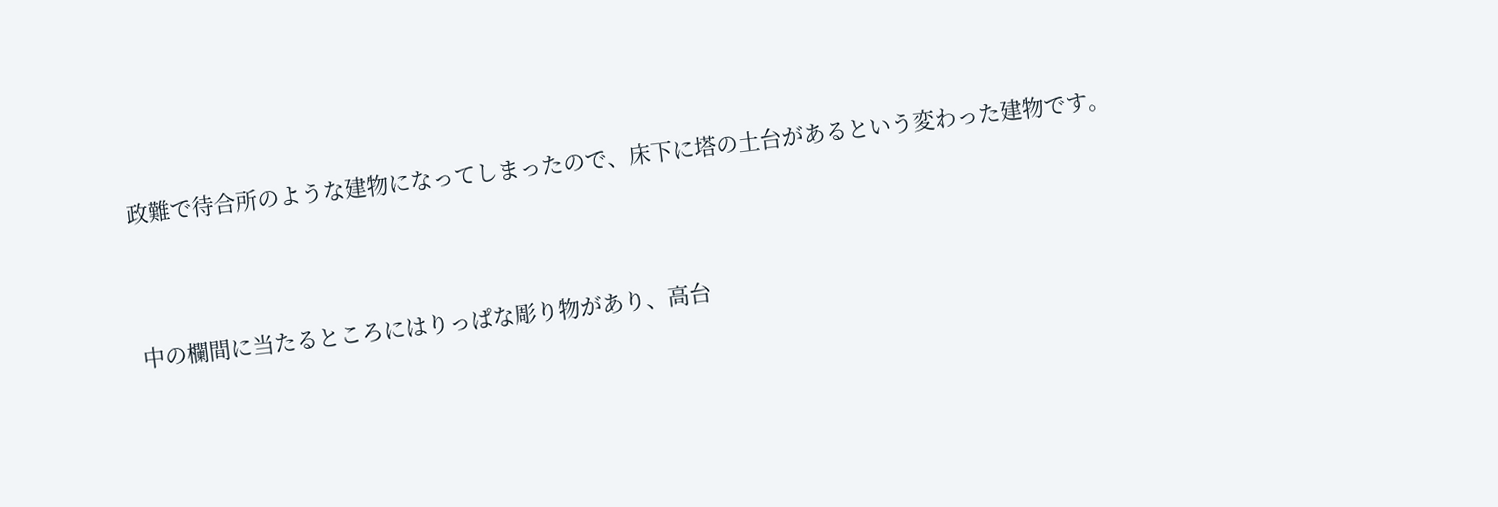政難で待合所のような建物になってしまったので、床下に塔の土台があるという変わった建物です。





中の欄間に当たるところにはりっぱな彫り物があり、高台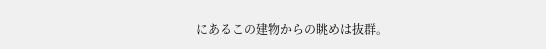にあるこの建物からの眺めは抜群。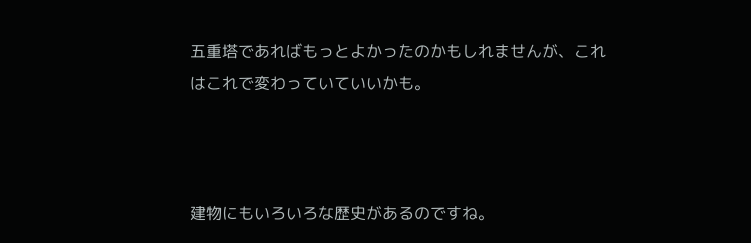五重塔であればもっとよかったのかもしれませんが、これはこれで変わっていていいかも。



建物にもいろいろな歴史があるのですね。